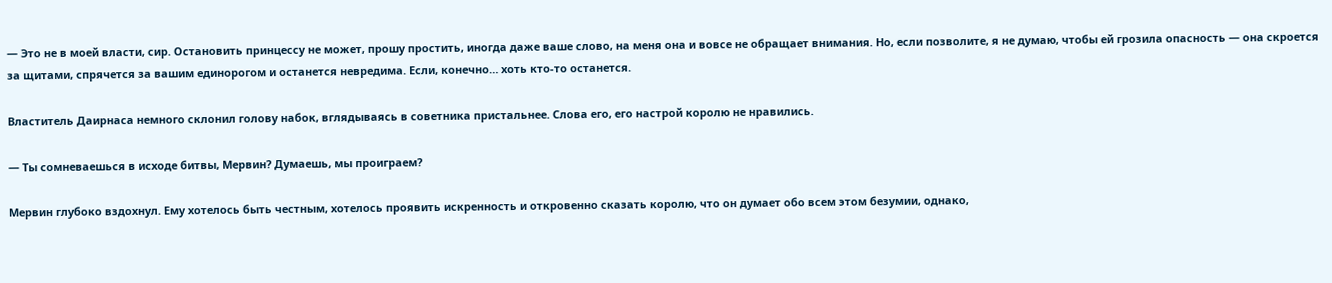— Это не в моей власти, сир. Остановить принцессу не может, прошу простить, иногда даже ваше слово, на меня она и вовсе не обращает внимания. Но, если позволите, я не думаю, чтобы ей грозила опасность — она скроется за щитами, спрячется за вашим единорогом и останется невредима. Если, конечно… хоть кто-то останется.

Властитель Даирнаса немного склонил голову набок, вглядываясь в советника пристальнее. Слова его, его настрой королю не нравились.

— Ты сомневаешься в исходе битвы, Мервин? Думаешь, мы проиграем?

Мервин глубоко вздохнул. Ему хотелось быть честным, хотелось проявить искренность и откровенно сказать королю, что он думает обо всем этом безумии, однако,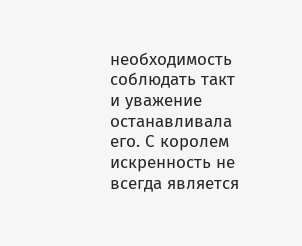необходимость соблюдать такт и уважение останавливала его. С королем искренность не всегда является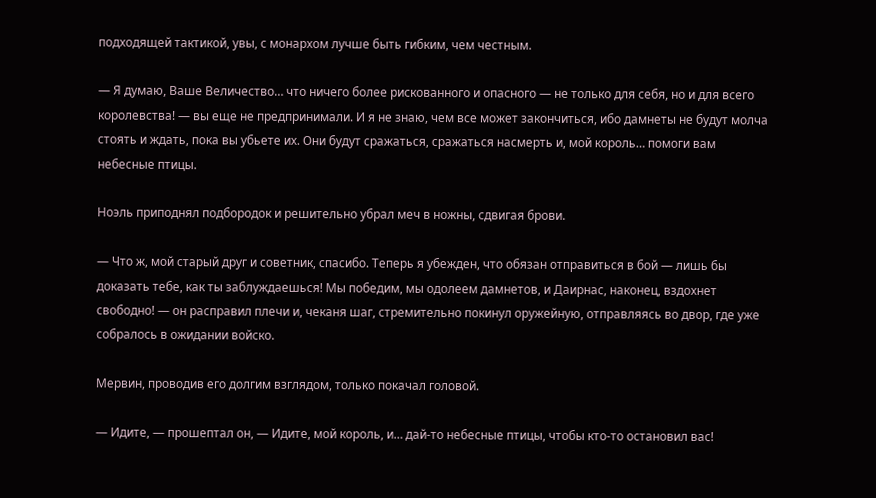подходящей тактикой, увы, с монархом лучше быть гибким, чем честным.

— Я думаю, Ваше Величество… что ничего более рискованного и опасного — не только для себя, но и для всего королевства! — вы еще не предпринимали. И я не знаю, чем все может закончиться, ибо дамнеты не будут молча стоять и ждать, пока вы убьете их. Они будут сражаться, сражаться насмерть и, мой король… помоги вам небесные птицы.

Ноэль приподнял подбородок и решительно убрал меч в ножны, сдвигая брови.

— Что ж, мой старый друг и советник, спасибо. Теперь я убежден, что обязан отправиться в бой — лишь бы доказать тебе, как ты заблуждаешься! Мы победим, мы одолеем дамнетов, и Даирнас, наконец, вздохнет свободно! — он расправил плечи и, чеканя шаг, стремительно покинул оружейную, отправляясь во двор, где уже собралось в ожидании войско.

Мервин, проводив его долгим взглядом, только покачал головой.

— Идите, — прошептал он, — Идите, мой король, и… дай-то небесные птицы, чтобы кто-то остановил вас!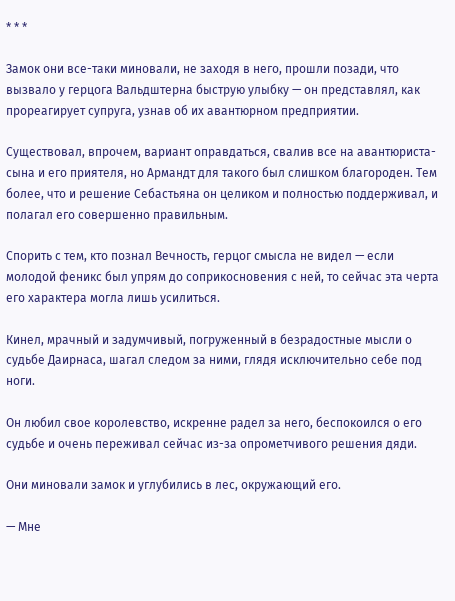* * *

Замок они все-таки миновали, не заходя в него, прошли позади, что вызвало у герцога Вальдштерна быструю улыбку — он представлял, как прореагирует супруга, узнав об их авантюрном предприятии.

Существовал, впрочем, вариант оправдаться, свалив все на авантюриста-сына и его приятеля, но Армандт для такого был слишком благороден. Тем более, что и решение Себастьяна он целиком и полностью поддерживал, и полагал его совершенно правильным.

Спорить с тем, кто познал Вечность, герцог смысла не видел — если молодой феникс был упрям до соприкосновения с ней, то сейчас эта черта его характера могла лишь усилиться.

Кинел, мрачный и задумчивый, погруженный в безрадостные мысли о судьбе Даирнаса, шагал следом за ними, глядя исключительно себе под ноги.

Он любил свое королевство, искренне радел за него, беспокоился о его судьбе и очень переживал сейчас из-за опрометчивого решения дяди.

Они миновали замок и углубились в лес, окружающий его.

— Мне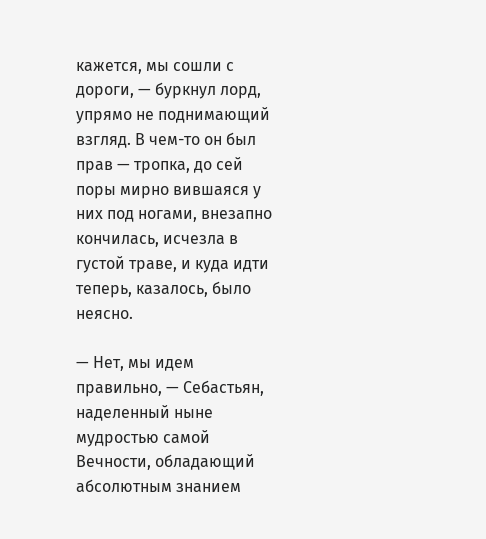кажется, мы сошли с дороги, — буркнул лорд, упрямо не поднимающий взгляд. В чем-то он был прав — тропка, до сей поры мирно вившаяся у них под ногами, внезапно кончилась, исчезла в густой траве, и куда идти теперь, казалось, было неясно.

— Нет, мы идем правильно, — Себастьян, наделенный ныне мудростью самой Вечности, обладающий абсолютным знанием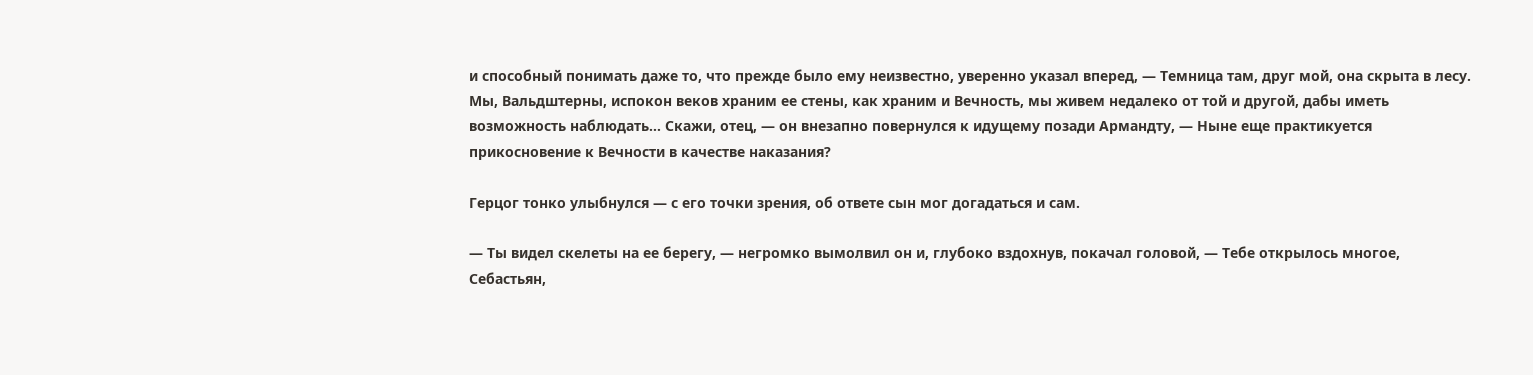и способный понимать даже то, что прежде было ему неизвестно, уверенно указал вперед, — Темница там, друг мой, она скрыта в лесу. Мы, Вальдштерны, испокон веков храним ее стены, как храним и Вечность, мы живем недалеко от той и другой, дабы иметь возможность наблюдать… Скажи, отец, — он внезапно повернулся к идущему позади Армандту, — Ныне еще практикуется прикосновение к Вечности в качестве наказания?

Герцог тонко улыбнулся — с его точки зрения, об ответе сын мог догадаться и сам.

— Ты видел скелеты на ее берегу, — негромко вымолвил он и, глубоко вздохнув, покачал головой, — Тебе открылось многое, Себастьян,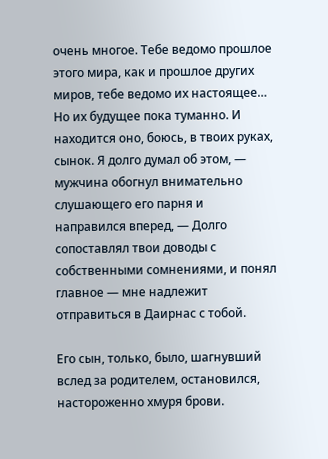очень многое. Тебе ведомо прошлое этого мира, как и прошлое других миров, тебе ведомо их настоящее… Но их будущее пока туманно. И находится оно, боюсь, в твоих руках, сынок. Я долго думал об этом, — мужчина обогнул внимательно слушающего его парня и направился вперед, — Долго сопоставлял твои доводы с собственными сомнениями, и понял главное — мне надлежит отправиться в Даирнас с тобой.

Его сын, только, было, шагнувший вслед за родителем, остановился, настороженно хмуря брови.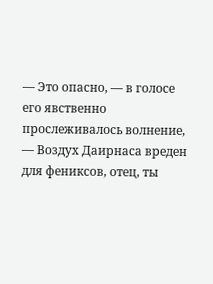— Это опасно, — в голосе его явственно прослеживалось волнение, — Воздух Даирнаса вреден для фениксов, отец, ты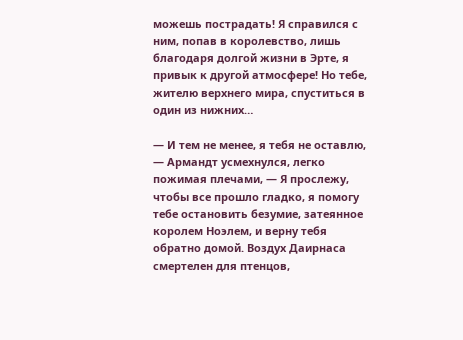можешь пострадать! Я справился с ним, попав в королевство, лишь благодаря долгой жизни в Эрте, я привык к другой атмосфере! Но тебе, жителю верхнего мира, спуститься в один из нижних…

— И тем не менее, я тебя не оставлю, — Армандт усмехнулся, легко пожимая плечами, — Я прослежу, чтобы все прошло гладко, я помогу тебе остановить безумие, затеянное королем Ноэлем, и верну тебя обратно домой. Воздух Даирнаса смертелен для птенцов,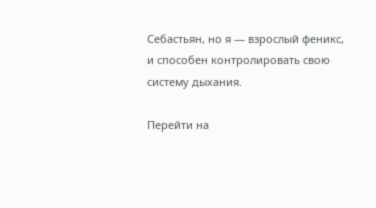Себастьян, но я — взрослый феникс, и способен контролировать свою систему дыхания.

Перейти на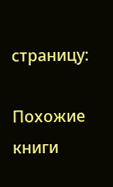страницу:

Похожие книги